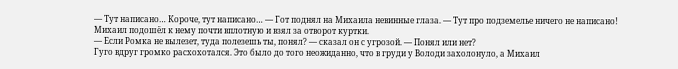— Тут написано… Короче, тут написано… — Гот поднял на Михаила невинные глаза. — Тут про подземелье ничего не написано!
Михаил подошёл к нему почти вплотную и взял за отворот куртки.
— Если Ромка не вылезет, туда полезешь ты, понял? — сказал он с угрозой. — Понял или нет?
Гуго вдруг громко расхохотался. Это было до того неожиданно, что в груди у Володи захолонуло, а Михаил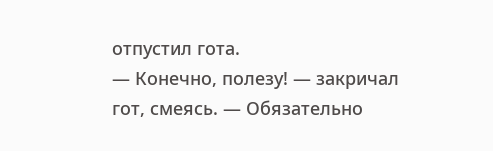отпустил гота.
— Конечно, полезу! — закричал гот, смеясь. — Обязательно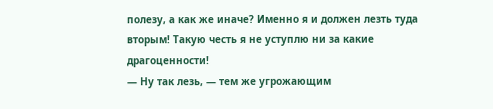полезу, а как же иначе? Именно я и должен лезть туда вторым! Такую честь я не уступлю ни за какие драгоценности!
— Ну так лезь, — тем же угрожающим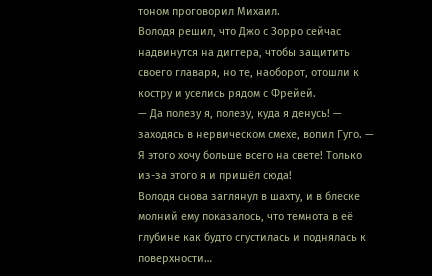тоном проговорил Михаил.
Володя решил, что Джо с Зорро сейчас надвинутся на диггера, чтобы защитить своего главаря, но те, наоборот, отошли к костру и уселись рядом с Фрейей.
— Да полезу я, полезу, куда я денусь! — заходясь в нервическом смехе, вопил Гуго. — Я этого хочу больше всего на свете! Только из-за этого я и пришёл сюда!
Володя снова заглянул в шахту, и в блеске молний ему показалось, что темнота в её глубине как будто сгустилась и поднялась к поверхности…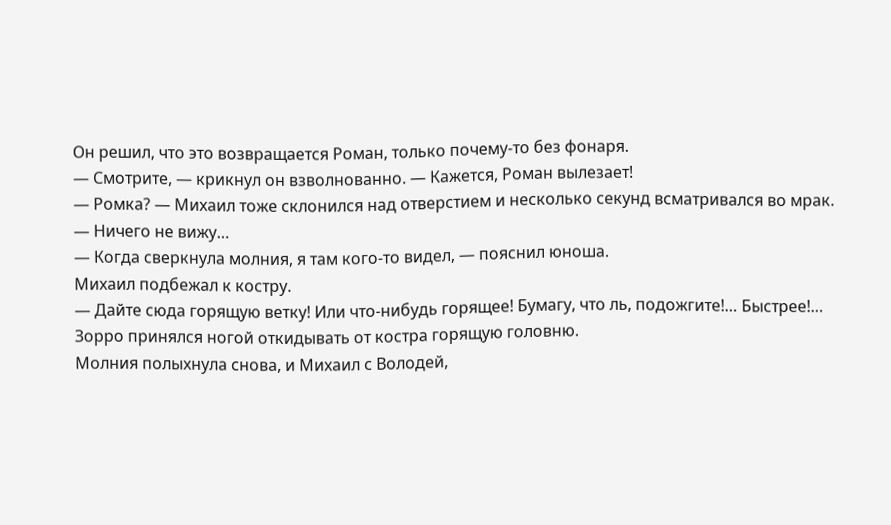Он решил, что это возвращается Роман, только почему-то без фонаря.
— Смотрите, — крикнул он взволнованно. — Кажется, Роман вылезает!
— Ромка? — Михаил тоже склонился над отверстием и несколько секунд всматривался во мрак. — Ничего не вижу…
— Когда сверкнула молния, я там кого-то видел, — пояснил юноша.
Михаил подбежал к костру.
— Дайте сюда горящую ветку! Или что-нибудь горящее! Бумагу, что ль, подожгите!… Быстрее!…
Зорро принялся ногой откидывать от костра горящую головню.
Молния полыхнула снова, и Михаил с Володей,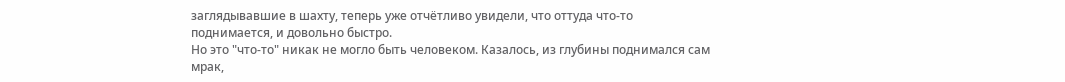заглядывавшие в шахту, теперь уже отчётливо увидели, что оттуда что-то поднимается, и довольно быстро.
Но это "что-то" никак не могло быть человеком. Казалось, из глубины поднимался сам мрак,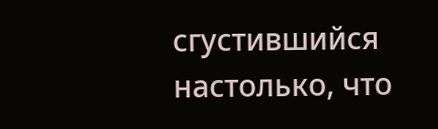сгустившийся настолько, что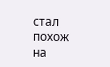стал похож на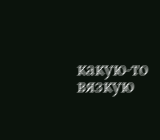какую-то вязкую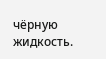чёрную жидкость.